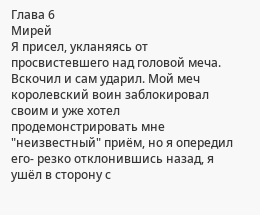Глава 6
Мирей
Я присел, укланяясь от просвистевшего над головой меча. Вскочил и сам ударил. Мой меч королевский воин заблокировал своим и уже хотел продемонстрировать мне "неизвестный" приём, но я опередил его- резко отклонившись назад, я ушёл в сторону с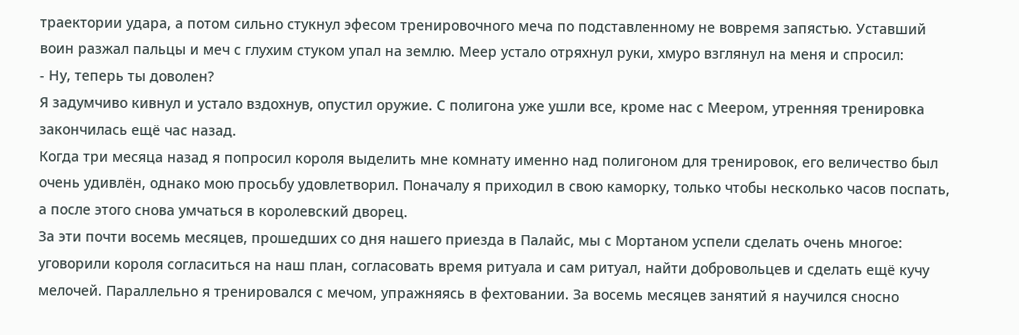траектории удара, а потом сильно стукнул эфесом тренировочного меча по подставленному не вовремя запястью. Уставший воин разжал пальцы и меч с глухим стуком упал на землю. Меер устало отряхнул руки, хмуро взглянул на меня и спросил:
- Ну, теперь ты доволен?
Я задумчиво кивнул и устало вздохнув, опустил оружие. С полигона уже ушли все, кроме нас с Меером, утренняя тренировка закончилась ещё час назад.
Когда три месяца назад я попросил короля выделить мне комнату именно над полигоном для тренировок, его величество был очень удивлён, однако мою просьбу удовлетворил. Поначалу я приходил в свою каморку, только чтобы несколько часов поспать, а после этого снова умчаться в королевский дворец.
За эти почти восемь месяцев, прошедших со дня нашего приезда в Палайс, мы с Мортаном успели сделать очень многое: уговорили короля согласиться на наш план, согласовать время ритуала и сам ритуал, найти добровольцев и сделать ещё кучу мелочей. Параллельно я тренировался с мечом, упражняясь в фехтовании. За восемь месяцев занятий я научился сносно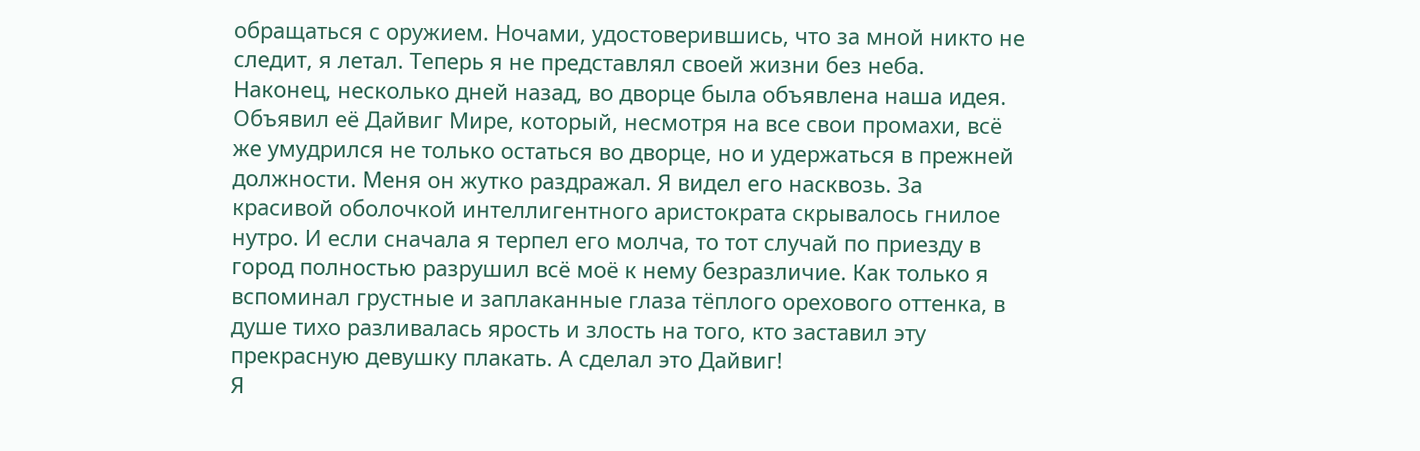обращаться с оружием. Ночами, удостоверившись, что за мной никто не следит, я летал. Теперь я не представлял своей жизни без неба. Наконец, несколько дней назад, во дворце была объявлена наша идея. Объявил её Дайвиг Мире, который, несмотря на все свои промахи, всё же умудрился не только остаться во дворце, но и удержаться в прежней должности. Меня он жутко раздражал. Я видел его насквозь. За красивой оболочкой интеллигентного аристократа скрывалось гнилое нутро. И если сначала я терпел его молча, то тот случай по приезду в город полностью разрушил всё моё к нему безразличие. Как только я вспоминал грустные и заплаканные глаза тёплого орехового оттенка, в душе тихо разливалась ярость и злость на того, кто заставил эту прекрасную девушку плакать. А сделал это Дайвиг!
Я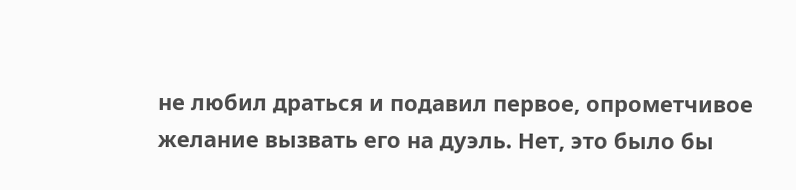не любил драться и подавил первое, опрометчивое желание вызвать его на дуэль. Нет, это было бы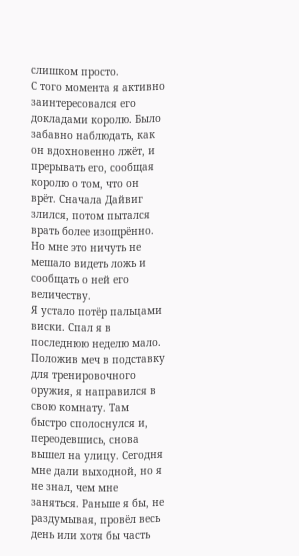слишком просто.
С того момента я активно заинтересовался его докладами королю. Было забавно наблюдать, как он вдохновенно лжёт, и прерывать его, сообщая королю о том, что он врёт. Сначала Дайвиг злился, потом пытался врать более изощрённо. Но мне это ничуть не мешало видеть ложь и сообщать о ней его величеству.
Я устало потёр пальцами виски. Спал я в последнюю неделю мало. Положив меч в подставку для тренировочного оружия, я направился в свою комнату. Там быстро сполоснулся и, переодевшись, снова вышел на улицу. Сегодня мне дали выходной, но я не знал, чем мне заняться. Раньше я бы, не раздумывая, провёл весь день или хотя бы часть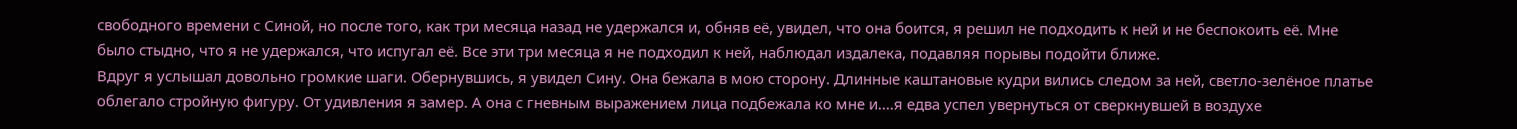свободного времени с Синой, но после того, как три месяца назад не удержался и, обняв её, увидел, что она боится, я решил не подходить к ней и не беспокоить её. Мне было стыдно, что я не удержался, что испугал её. Все эти три месяца я не подходил к ней, наблюдал издалека, подавляя порывы подойти ближе.
Вдруг я услышал довольно громкие шаги. Обернувшись, я увидел Сину. Она бежала в мою сторону. Длинные каштановые кудри вились следом за ней, светло-зелёное платье облегало стройную фигуру. От удивления я замер. А она с гневным выражением лица подбежала ко мне и....я едва успел увернуться от сверкнувшей в воздухе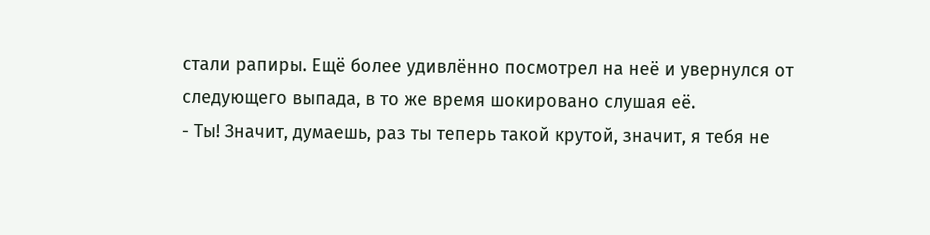стали рапиры. Ещё более удивлённо посмотрел на неё и увернулся от следующего выпада, в то же время шокировано слушая её.
- Ты! Значит, думаешь, раз ты теперь такой крутой, значит, я тебя не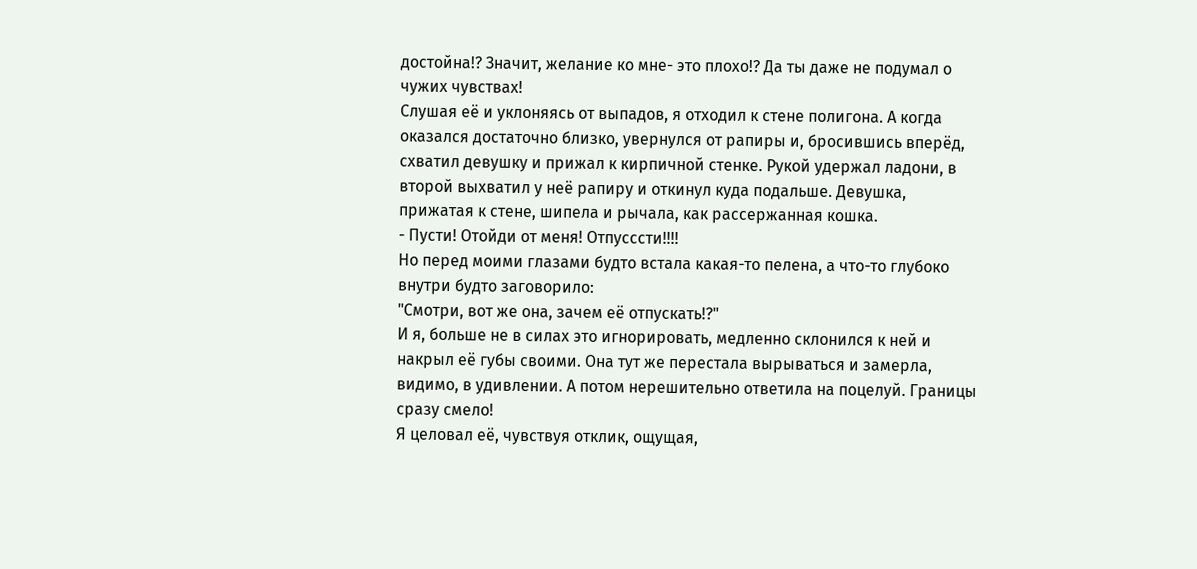достойна!? Значит, желание ко мне- это плохо!? Да ты даже не подумал о чужих чувствах!
Слушая её и уклоняясь от выпадов, я отходил к стене полигона. А когда оказался достаточно близко, увернулся от рапиры и, бросившись вперёд, схватил девушку и прижал к кирпичной стенке. Рукой удержал ладони, в второй выхватил у неё рапиру и откинул куда подальше. Девушка, прижатая к стене, шипела и рычала, как рассержанная кошка.
- Пусти! Отойди от меня! Отпусссти!!!!
Но перед моими глазами будто встала какая-то пелена, а что-то глубоко внутри будто заговорило:
"Смотри, вот же она, зачем её отпускать!?"
И я, больше не в силах это игнорировать, медленно склонился к ней и накрыл её губы своими. Она тут же перестала вырываться и замерла, видимо, в удивлении. А потом нерешительно ответила на поцелуй. Границы сразу смело!
Я целовал её, чувствуя отклик, ощущая,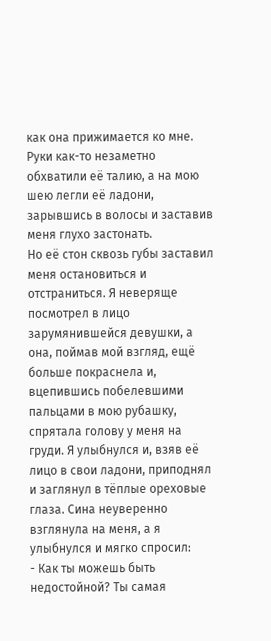как она прижимается ко мне. Руки как-то незаметно обхватили её талию, а на мою шею легли её ладони, зарывшись в волосы и заставив меня глухо застонать.
Но её стон сквозь губы заставил меня остановиться и отстраниться. Я неверяще посмотрел в лицо зарумянившейся девушки, а она, поймав мой взгляд, ещё больше покраснела и, вцепившись побелевшими пальцами в мою рубашку, спрятала голову у меня на груди. Я улыбнулся и, взяв её лицо в свои ладони, приподнял и заглянул в тёплые ореховые глаза. Сина неуверенно взглянула на меня, а я улыбнулся и мягко спросил:
- Как ты можешь быть недостойной? Ты самая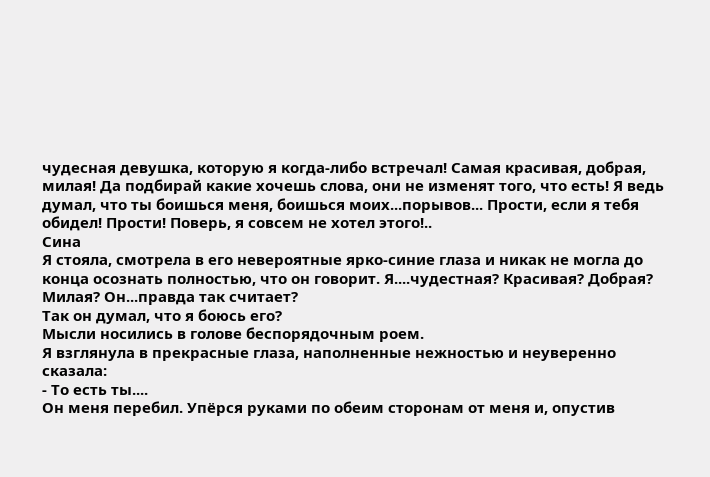чудесная девушка, которую я когда-либо встречал! Самая красивая, добрая, милая! Да подбирай какие хочешь слова, они не изменят того, что есть! Я ведь думал, что ты боишься меня, боишься моих...порывов... Прости, если я тебя обидел! Прости! Поверь, я совсем не хотел этого!..
Сина
Я стояла, смотрела в его невероятные ярко-синие глаза и никак не могла до конца осознать полностью, что он говорит. Я....чудестная? Красивая? Добрая? Милая? Он...правда так считает?
Так он думал, что я боюсь его?
Мысли носились в голове беспорядочным роем.
Я взглянула в прекрасные глаза, наполненные нежностью и неуверенно сказала:
- То есть ты....
Он меня перебил. Упёрся руками по обеим сторонам от меня и, опустив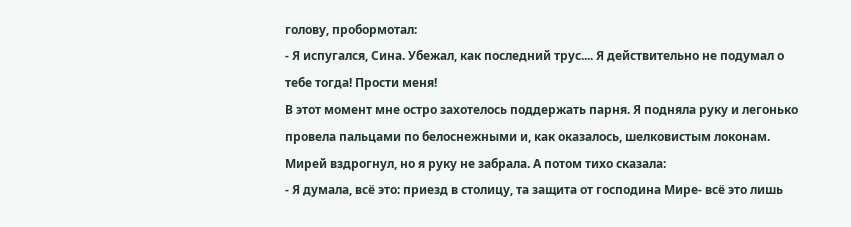голову, пробормотал:
- Я испугался, Сина. Убежал, как последний трус.... Я действительно не подумал о тебе тогда! Прости меня!
В этот момент мне остро захотелось поддержать парня. Я подняла руку и легонько провела пальцами по белоснежными и, как оказалось, шелковистым локонам. Мирей вздрогнул, но я руку не забрала. А потом тихо сказала:
- Я думала, всё это: приезд в столицу, та защита от господина Мире- всё это лишь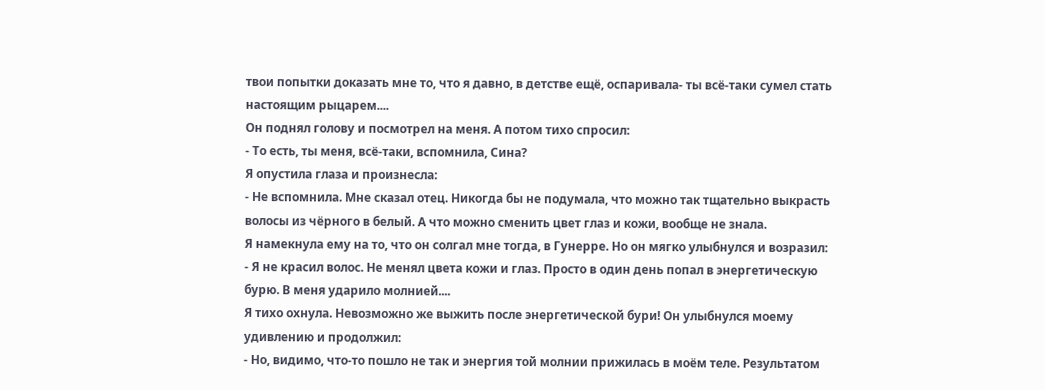твои попытки доказать мне то, что я давно, в детстве ещё, оспаривала- ты всё-таки сумел стать настоящим рыцарем....
Он поднял голову и посмотрел на меня. А потом тихо спросил:
- То есть, ты меня, всё-таки, вспомнила, Сина?
Я опустила глаза и произнесла:
- Не вспомнила. Мне сказал отец. Никогда бы не подумала, что можно так тщательно выкрасть волосы из чёрного в белый. А что можно сменить цвет глаз и кожи, вообще не знала.
Я намекнула ему на то, что он солгал мне тогда, в Гунерре. Но он мягко улыбнулся и возразил:
- Я не красил волос. Не менял цвета кожи и глаз. Просто в один день попал в энергетическую бурю. В меня ударило молнией....
Я тихо охнула. Невозможно же выжить после энергетической бури! Он улыбнулся моему удивлению и продолжил:
- Но, видимо, что-то пошло не так и энергия той молнии прижилась в моём теле. Результатом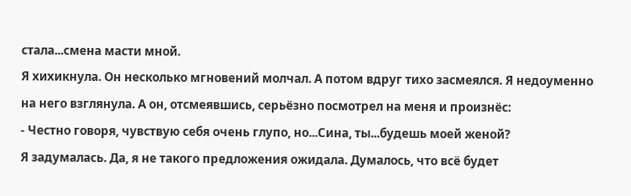стала...смена масти мной.
Я хихикнула. Он несколько мгновений молчал. А потом вдруг тихо засмеялся. Я недоуменно на него взглянула. А он, отсмеявшись, серьёзно посмотрел на меня и произнёс:
- Честно говоря, чувствую себя очень глупо, но...Сина, ты...будешь моей женой?
Я задумалась. Да, я не такого предложения ожидала. Думалось, что всё будет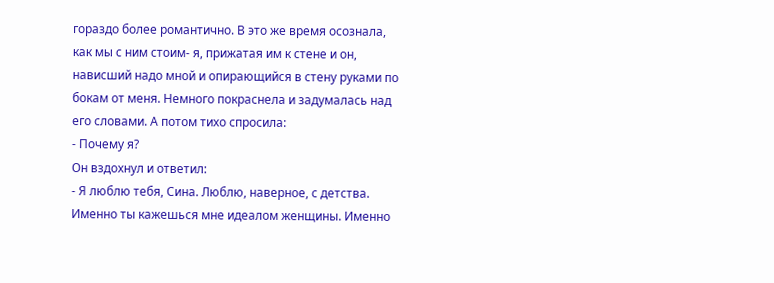гораздо более романтично. В это же время осознала, как мы с ним стоим- я, прижатая им к стене и он, нависший надо мной и опирающийся в стену руками по бокам от меня. Немного покраснела и задумалась над его словами. А потом тихо спросила:
- Почему я?
Он вздохнул и ответил:
- Я люблю тебя, Сина. Люблю, наверное, с детства. Именно ты кажешься мне идеалом женщины. Именно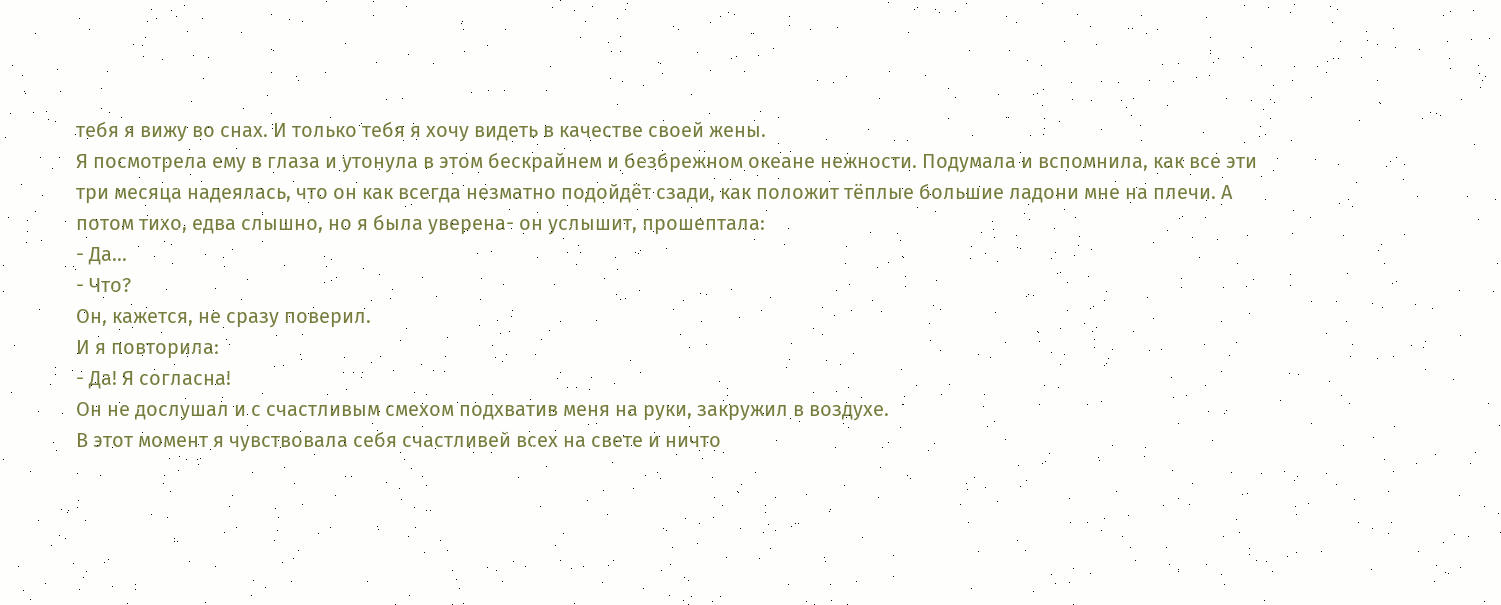тебя я вижу во снах. И только тебя я хочу видеть в качестве своей жены.
Я посмотрела ему в глаза и утонула в этом бескрайнем и безбрежном океане нежности. Подумала и вспомнила, как все эти три месяца надеялась, что он как всегда незматно подойдёт сзади, как положит тёплые большие ладони мне на плечи. А потом тихо, едва слышно, но я была уверена- он услышит, прошептала:
- Да...
- Что?
Он, кажется, не сразу поверил.
И я повторила:
- Да! Я согласна!
Он не дослушал и с счастливым смехом подхватив меня на руки, закружил в воздухе.
В этот момент я чувствовала себя счастливей всех на свете и ничто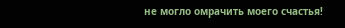не могло омрачить моего счастья!